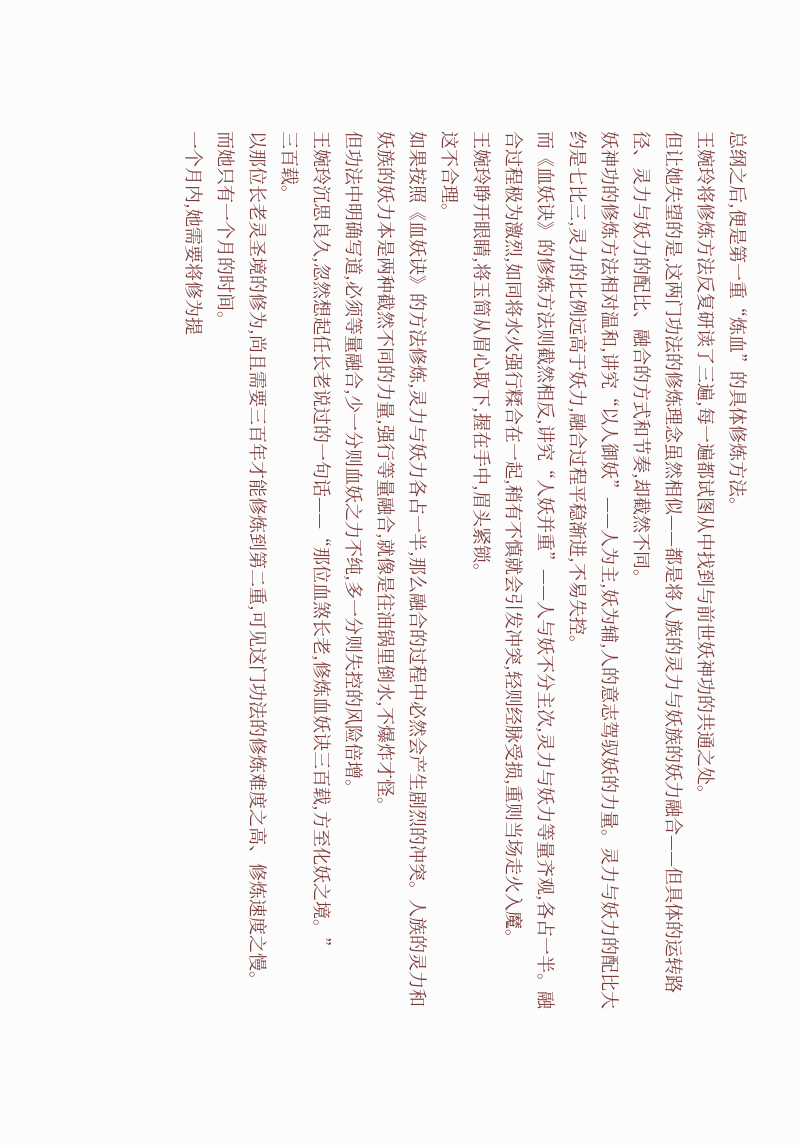总纲之后,便是第一重“炼血”的具体修炼方法。
王婉玲将修炼方法反复研读了三遍,每一遍都试图从中找到与前世妖神功的共通之处。
但让她失望的是,这两门功法的修炼理念虽然相似——都是将人族的灵力与妖族的妖力融合——但具体的运转路径、灵力与妖力的配比、融合的方式和节奏,却截然不同。
妖神功的修炼方法相对温和,讲究“以人御妖”——人为主,妖为辅,人的意志驾驭妖的力量。灵力与妖力的配比大约是七比三,灵力的比例远高于妖力,融合过程平稳渐进,不易失控。
而《血妖诀》的修炼方法则截然相反,讲究“人妖并重”——人与妖不分主次,灵力与妖力等量齐观,各占一半。融合过程极为激烈,如同将水火强行糅合在一起,稍有不慎就会引发冲突,轻则经脉受损,重则当场走火入魔。
王婉玲睁开眼睛,将玉简从眉心取下,握在手中,眉头紧锁。
这不合理。
如果按照《血妖诀》的方法修炼,灵力与妖力各占一半,那么融合的过程中必然会产生剧烈的冲突。人族的灵力和妖族的妖力本是两种截然不同的力量,强行等量融合,就像是往油锅里倒水,不爆炸才怪。
但功法中明确写道,必须等量融合,少一分则血妖之力不纯,多一分则失控的风险倍增。
王婉玲沉思良久,忽然想起任长老说过的一句话——“那位血煞长老,修炼血妖诀三百载,方至化妖之境。”
三百载。
以那位长老灵圣境的修为,尚且需要三百年才能修炼到第二重,可见这门功法的修炼难度之高、修炼速度之慢。
而她只有一个月的时间。
一个月内,她需要将修为提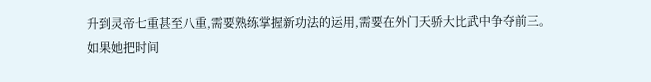升到灵帝七重甚至八重,需要熟练掌握新功法的运用,需要在外门天骄大比武中争夺前三。
如果她把时间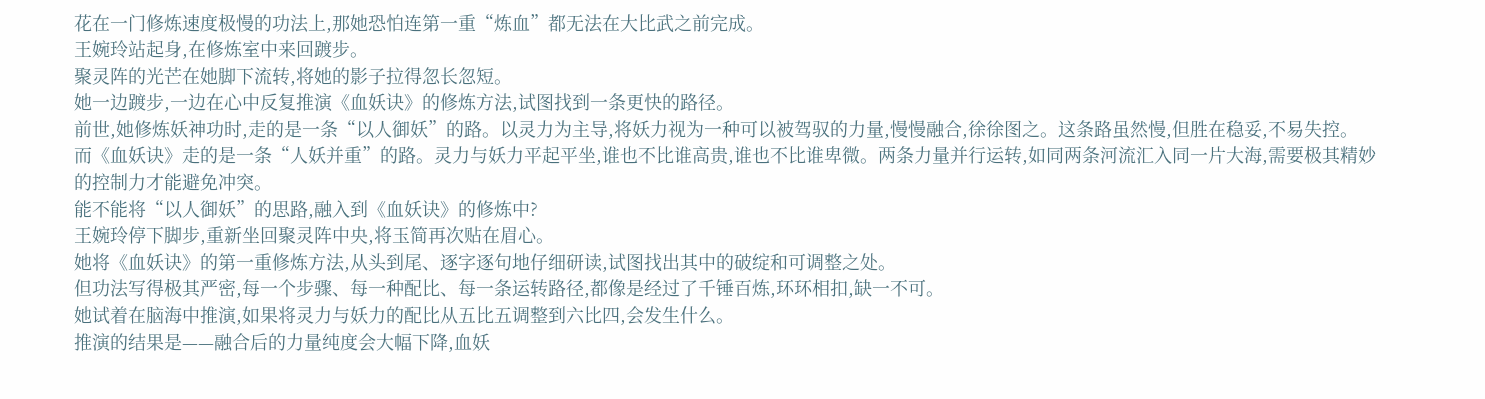花在一门修炼速度极慢的功法上,那她恐怕连第一重“炼血”都无法在大比武之前完成。
王婉玲站起身,在修炼室中来回踱步。
聚灵阵的光芒在她脚下流转,将她的影子拉得忽长忽短。
她一边踱步,一边在心中反复推演《血妖诀》的修炼方法,试图找到一条更快的路径。
前世,她修炼妖神功时,走的是一条“以人御妖”的路。以灵力为主导,将妖力视为一种可以被驾驭的力量,慢慢融合,徐徐图之。这条路虽然慢,但胜在稳妥,不易失控。
而《血妖诀》走的是一条“人妖并重”的路。灵力与妖力平起平坐,谁也不比谁高贵,谁也不比谁卑微。两条力量并行运转,如同两条河流汇入同一片大海,需要极其精妙的控制力才能避免冲突。
能不能将“以人御妖”的思路,融入到《血妖诀》的修炼中?
王婉玲停下脚步,重新坐回聚灵阵中央,将玉简再次贴在眉心。
她将《血妖诀》的第一重修炼方法,从头到尾、逐字逐句地仔细研读,试图找出其中的破绽和可调整之处。
但功法写得极其严密,每一个步骤、每一种配比、每一条运转路径,都像是经过了千锤百炼,环环相扣,缺一不可。
她试着在脑海中推演,如果将灵力与妖力的配比从五比五调整到六比四,会发生什么。
推演的结果是——融合后的力量纯度会大幅下降,血妖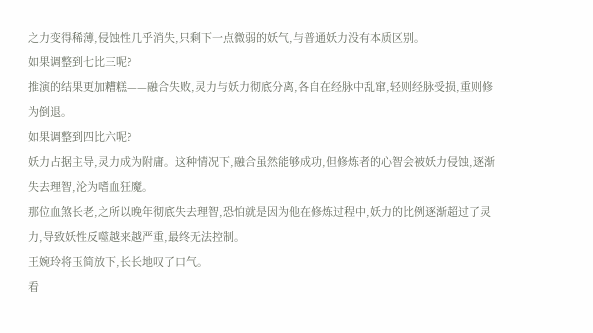之力变得稀薄,侵蚀性几乎消失,只剩下一点微弱的妖气,与普通妖力没有本质区别。
如果调整到七比三呢?
推演的结果更加糟糕——融合失败,灵力与妖力彻底分离,各自在经脉中乱窜,轻则经脉受损,重则修为倒退。
如果调整到四比六呢?
妖力占据主导,灵力成为附庸。这种情况下,融合虽然能够成功,但修炼者的心智会被妖力侵蚀,逐渐失去理智,沦为嗜血狂魔。
那位血煞长老,之所以晚年彻底失去理智,恐怕就是因为他在修炼过程中,妖力的比例逐渐超过了灵力,导致妖性反噬越来越严重,最终无法控制。
王婉玲将玉简放下,长长地叹了口气。
看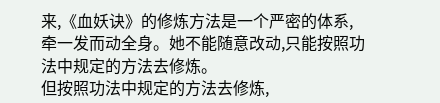来,《血妖诀》的修炼方法是一个严密的体系,牵一发而动全身。她不能随意改动,只能按照功法中规定的方法去修炼。
但按照功法中规定的方法去修炼,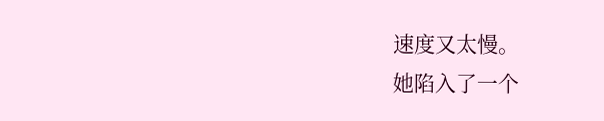速度又太慢。
她陷入了一个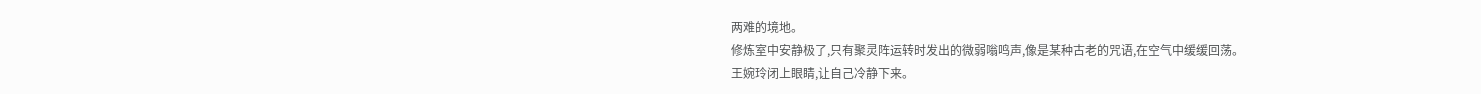两难的境地。
修炼室中安静极了,只有聚灵阵运转时发出的微弱嗡鸣声,像是某种古老的咒语,在空气中缓缓回荡。
王婉玲闭上眼睛,让自己冷静下来。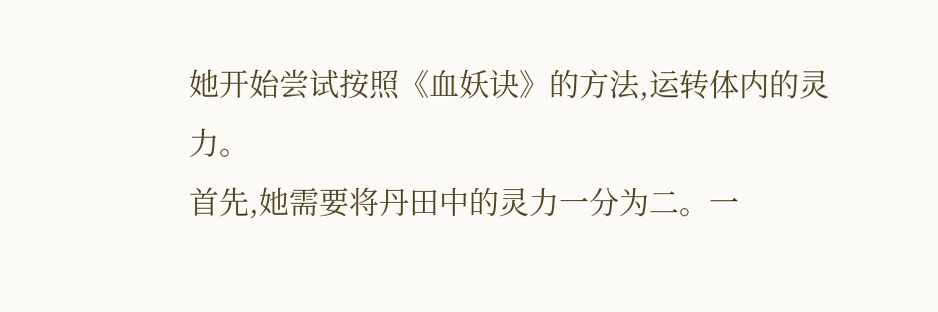她开始尝试按照《血妖诀》的方法,运转体内的灵力。
首先,她需要将丹田中的灵力一分为二。一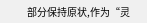部分保持原状,作为“灵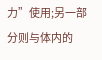力”使用;另一部分则与体内的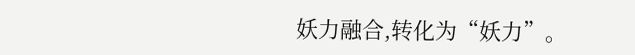妖力融合,转化为“妖力”。